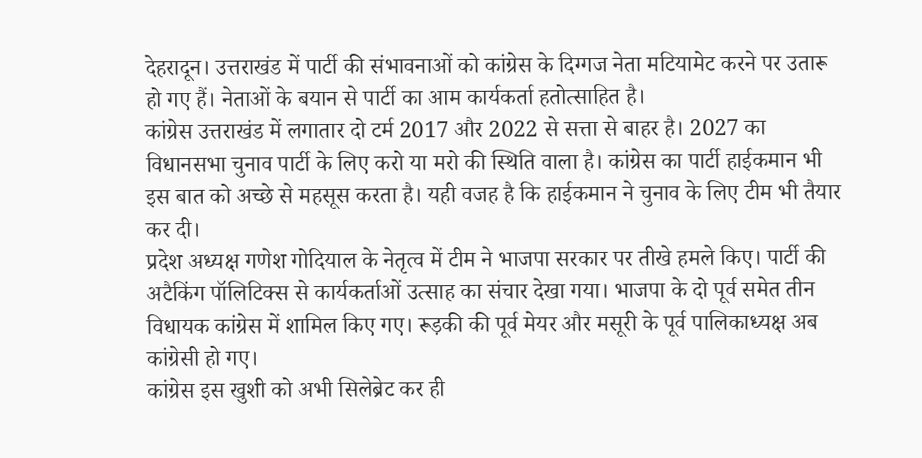देहरादून। उत्तराखंड में पार्टी की संभावनाओं को कांग्रेस के दिग्गज नेता मटियामेट करने पर उतारू हो गए हैं। नेताओं के बयान से पार्टी का आम कार्यकर्ता हतोत्साहित है।
कांग्रेस उत्तराखंड में लगातार दो टर्म 2017 और 2022 से सत्ता से बाहर है। 2027 का विधानसभा चुनाव पार्टी के लिए करो या मरो की स्थिति वाला है। कांग्रेस का पार्टी हाईकमान भी इस बात को अच्छे से महसूस करता है। यही वजह है कि हाईकमान ने चुनाव के लिए टीम भी तैयार कर दी।
प्रदेश अध्यक्ष गणेश गोदियाल के नेतृत्व में टीम ने भाजपा सरकार पर तीखे हमले किए। पार्टी की अटैकिंग पॉलिटिक्स से कार्यकर्ताओं उत्साह का संचार देखा गया। भाजपा के दो पूर्व समेत तीन विधायक कांग्रेस में शामिल किए गए। रूड़की की पूर्व मेयर और मसूरी के पूर्व पालिकाध्यक्ष अब कांग्रेसी हो गए।
कांग्रेस इस खुशी को अभी सिलेब्रेट कर ही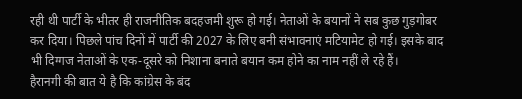रही थी पार्टी के भीतर ही राजनीतिक बदहजमी शुरू हो गई। नेताओं के बयानों ने सब कुछ गुड़गोबर कर दिया। पिछले पांच दिनों में पार्टी की 2027 के लिए बनी संभावनाएं मटियामेट हो गई। इसके बाद भी दिग्गज नेताओं के एक-दूसरे को निशाना बनाते बयान कम होने का नाम नहीं ले रहे हैं।
हैरानगी की बात ये है कि कांग्रेस के बंद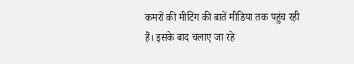कमरों की मीटिंग की बातें मीडिया तक पहुंच रही हैं। इसके बाद चलाए जा रहे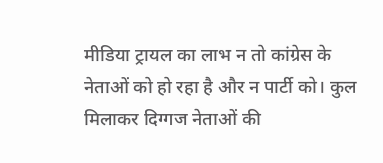मीडिया ट्रायल का लाभ न तो कांग्रेस के नेताओं को हो रहा है और न पार्टी को। कुल मिलाकर दिग्गज नेताओं की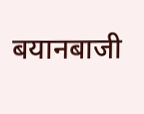बयानबाजी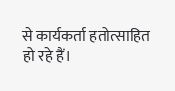से कार्यकर्ता हतोत्साहित हो रहे हैं।